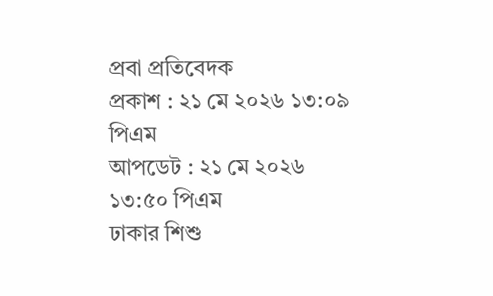প্রবা প্রতিবেদক
প্রকাশ : ২১ মে ২০২৬ ১৩:০৯ পিএম
আপডেট : ২১ মে ২০২৬ ১৩:৫০ পিএম
ঢাকার শিশু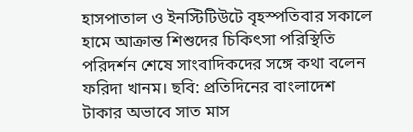হাসপাতাল ও ইনস্টিটিউটে বৃহস্পতিবার সকালে হামে আক্রান্ত শিশুদের চিকিৎসা পরিস্থিতি পরিদর্শন শেষে সাংবাদিকদের সঙ্গে কথা বলেন ফরিদা খানম। ছবি: প্রতিদিনের বাংলাদেশ
টাকার অভাবে সাত মাস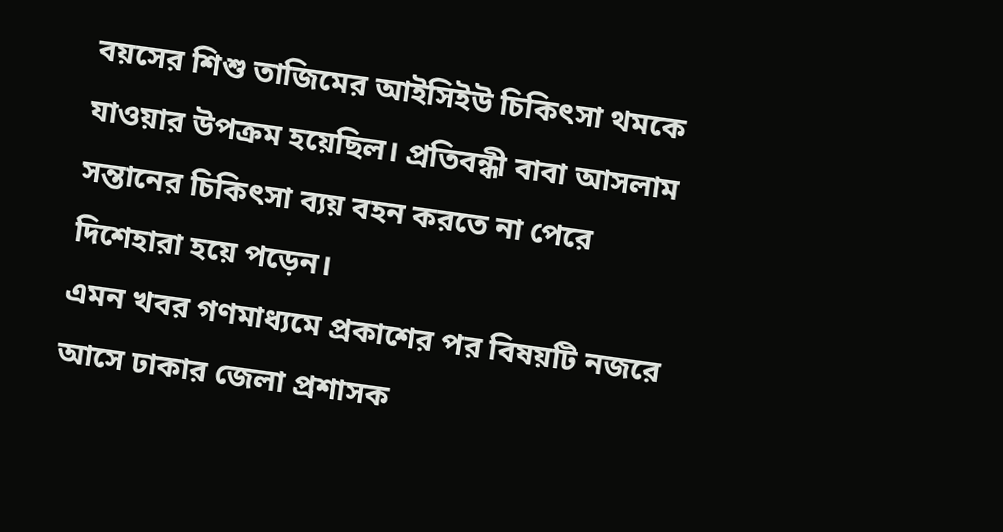বয়সের শিশু তাজিমের আইসিইউ চিকিৎসা থমকে যাওয়ার উপক্রম হয়েছিল। প্রতিবন্ধী বাবা আসলাম সন্তানের চিকিৎসা ব্যয় বহন করতে না পেরে দিশেহারা হয়ে পড়েন।
এমন খবর গণমাধ্যমে প্রকাশের পর বিষয়টি নজরে আসে ঢাকার জেলা প্রশাসক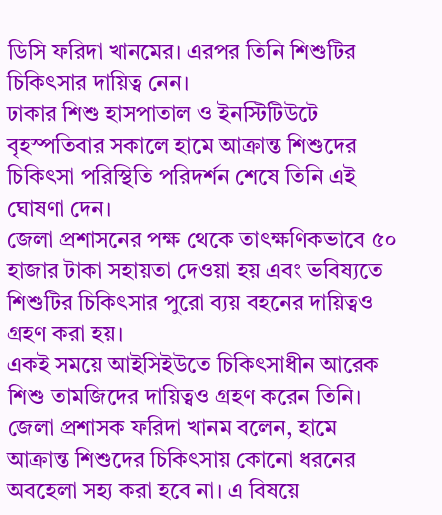ডিসি ফরিদা খানমের। এরপর তিনি শিশুটির চিকিৎসার দায়িত্ব নেন।
ঢাকার শিশু হাসপাতাল ও ইনস্টিটিউটে বৃহস্পতিবার সকালে হামে আক্রান্ত শিশুদের চিকিৎসা পরিস্থিতি পরিদর্শন শেষে তিনি এই ঘোষণা দেন।
জেলা প্রশাসনের পক্ষ থেকে তাৎক্ষণিকভাবে ৫০ হাজার টাকা সহায়তা দেওয়া হয় এবং ভবিষ্যতে শিশুটির চিকিৎসার পুরো ব্যয় বহনের দায়িত্বও গ্রহণ করা হয়।
একই সময়ে আইসিইউতে চিকিৎসাধীন আরেক শিশু তামজিদের দায়িত্বও গ্রহণ করেন তিনি।
জেলা প্রশাসক ফরিদা খানম বলেন, হামে আক্রান্ত শিশুদের চিকিৎসায় কোনো ধরনের অবহেলা সহ্য করা হবে না। এ বিষয়ে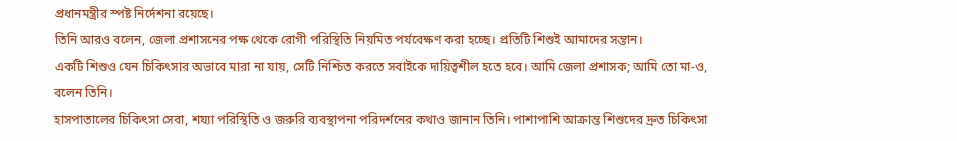প্রধানমন্ত্রীর স্পষ্ট নির্দেশনা রয়েছে।
তিনি আরও বলেন, জেলা প্রশাসনের পক্ষ থেকে রোগী পরিস্থিতি নিয়মিত পর্যবেক্ষণ করা হচ্ছে। প্রতিটি শিশুই আমাদের সন্তান।
একটি শিশুও যেন চিকিৎসার অভাবে মারা না যায়, সেটি নিশ্চিত করতে সবাইকে দায়িত্বশীল হতে হবে। আমি জেলা প্রশাসক; আমি তো মা-ও, বলেন তিনি।
হাসপাতালের চিকিৎসা সেবা, শয্যা পরিস্থিতি ও জরুরি ব্যবস্থাপনা পরিদর্শনের কথাও জানান তিনি। পাশাপাশি আক্রান্ত শিশুদের দ্রুত চিকিৎসা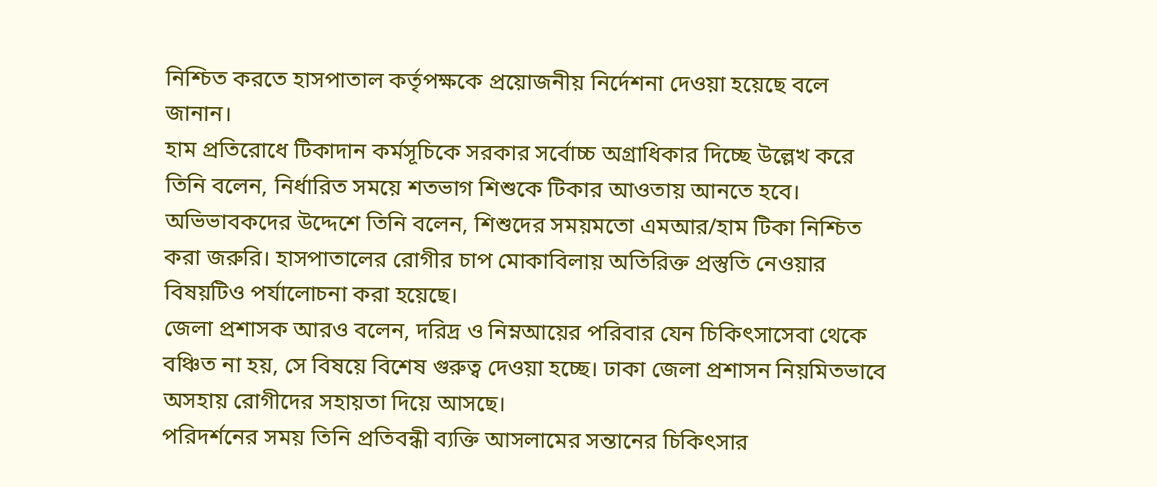নিশ্চিত করতে হাসপাতাল কর্তৃপক্ষকে প্রয়োজনীয় নির্দেশনা দেওয়া হয়েছে বলে জানান।
হাম প্রতিরোধে টিকাদান কর্মসূচিকে সরকার সর্বোচ্চ অগ্রাধিকার দিচ্ছে উল্লেখ করে তিনি বলেন, নির্ধারিত সময়ে শতভাগ শিশুকে টিকার আওতায় আনতে হবে।
অভিভাবকদের উদ্দেশে তিনি বলেন, শিশুদের সময়মতো এমআর/হাম টিকা নিশ্চিত করা জরুরি। হাসপাতালের রোগীর চাপ মোকাবিলায় অতিরিক্ত প্রস্তুতি নেওয়ার বিষয়টিও পর্যালোচনা করা হয়েছে।
জেলা প্রশাসক আরও বলেন, দরিদ্র ও নিম্নআয়ের পরিবার যেন চিকিৎসাসেবা থেকে বঞ্চিত না হয়, সে বিষয়ে বিশেষ গুরুত্ব দেওয়া হচ্ছে। ঢাকা জেলা প্রশাসন নিয়মিতভাবে অসহায় রোগীদের সহায়তা দিয়ে আসছে।
পরিদর্শনের সময় তিনি প্রতিবন্ধী ব্যক্তি আসলামের সন্তানের চিকিৎসার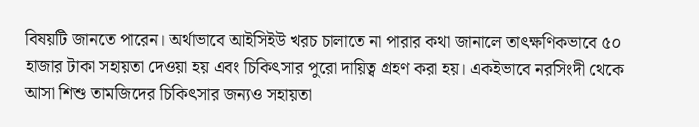বিষয়টি জানতে পারেন। অর্থাভাবে আইসিইউ খরচ চালাতে না পারার কথা জানালে তাৎক্ষণিকভাবে ৫০ হাজার টাকা সহায়তা দেওয়া হয় এবং চিকিৎসার পুরো দায়িত্ব গ্রহণ করা হয়। একইভাবে নরসিংদী থেকে আসা শিশু তামজিদের চিকিৎসার জন্যও সহায়তা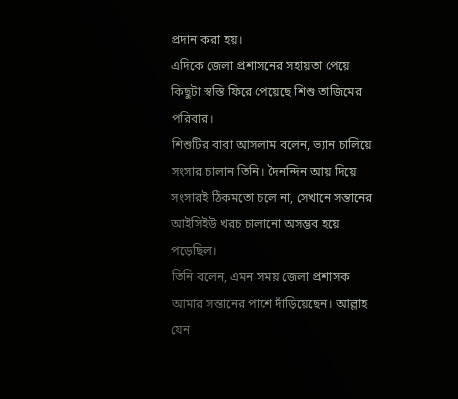প্রদান করা হয়।
এদিকে জেলা প্রশাসনের সহায়তা পেয়ে কিছুটা স্বস্তি ফিরে পেয়েছে শিশু তাজিমের পরিবার।
শিশুটির বাবা আসলাম বলেন, ভ্যান চালিয়ে সংসার চালান তিনি। দৈনন্দিন আয় দিয়ে সংসারই ঠিকমতো চলে না, সেখানে সন্তানের আইসিইউ খরচ চালানো অসম্ভব হয়ে পড়েছিল।
তিনি বলেন, এমন সময় জেলা প্রশাসক আমার সন্তানের পাশে দাঁড়িয়েছেন। আল্লাহ যেন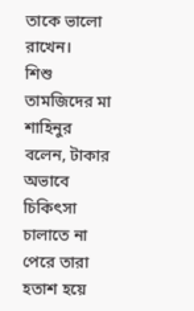তাকে ভালো রাখেন।
শিশু তামজিদের মা শাহিনুর বলেন, টাকার অভাবে চিকিৎসা চালাতে না পেরে তারা হতাশ হয়ে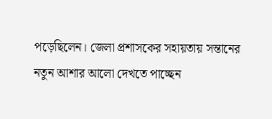পড়েছিলেন। জেলা প্রশাসকের সহায়তায় সন্তানের নতুন আশার আলো দেখতে পাচ্ছেন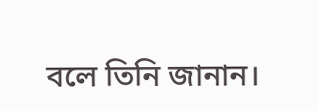বলে তিনি জানান।